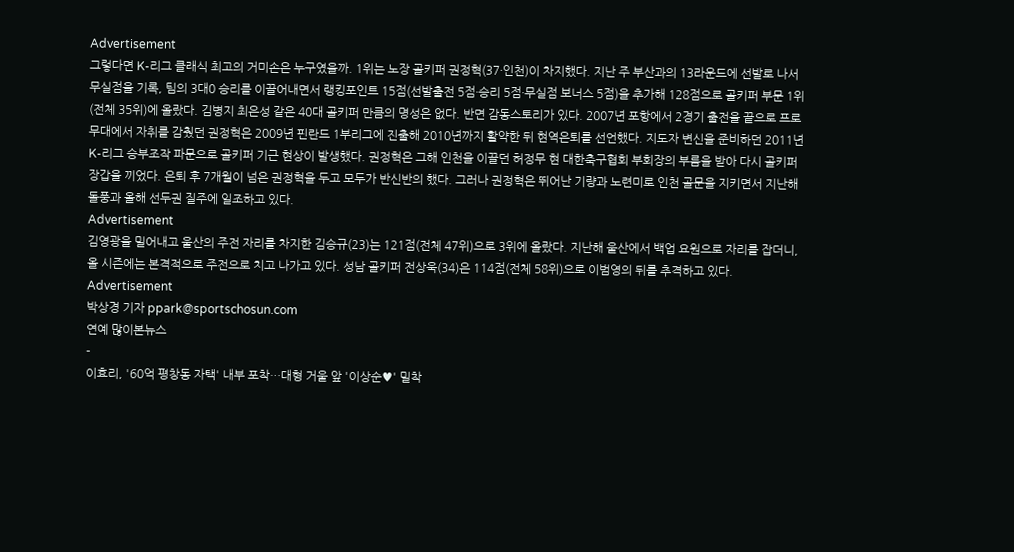Advertisement
그렇다면 K-리그 클래식 최고의 거미손은 누구였을까. 1위는 노장 골키퍼 권정혁(37·인천)이 차지했다. 지난 주 부산과의 13라운드에 선발로 나서 무실점을 기록, 팀의 3대0 승리를 이끌어내면서 랭킹포인트 15점(선발출전 5점·승리 5점·무실점 보너스 5점)을 추가해 128점으로 골키퍼 부문 1위(전체 35위)에 올랐다. 김병지 최은성 같은 40대 골키퍼 만큼의 명성은 없다. 반면 감동스토리가 있다. 2007년 포항에서 2경기 출전을 끝으로 프로무대에서 자취를 감췄던 권정혁은 2009년 핀란드 1부리그에 진출해 2010년까지 활약한 뒤 현역은퇴를 선언했다. 지도자 변신을 준비하던 2011년 K-리그 승부조작 파문으로 골키퍼 기근 현상이 발생했다. 권정혁은 그해 인천을 이끌던 허정무 현 대한축구협회 부회장의 부름을 받아 다시 골키퍼 장갑을 끼었다. 은퇴 후 7개월이 넘은 권정혁을 두고 모두가 반신반의 했다. 그러나 권정혁은 뛰어난 기량과 노련미로 인천 골문을 지키면서 지난해 돌풍과 올해 선두권 질주에 일조하고 있다.
Advertisement
김영광을 밀어내고 울산의 주전 자리를 차지한 김승규(23)는 121점(전체 47위)으로 3위에 올랐다. 지난해 울산에서 백업 요원으로 자리를 잡더니, 올 시즌에는 본격적으로 주전으로 치고 나가고 있다. 성남 골키퍼 전상욱(34)은 114점(전체 58위)으로 이범영의 뒤를 추격하고 있다.
Advertisement
박상경 기자 ppark@sportschosun.com
연예 많이본뉴스
-
이효리, '60억 평창동 자택' 내부 포착…대형 거울 앞 '이상순♥' 밀착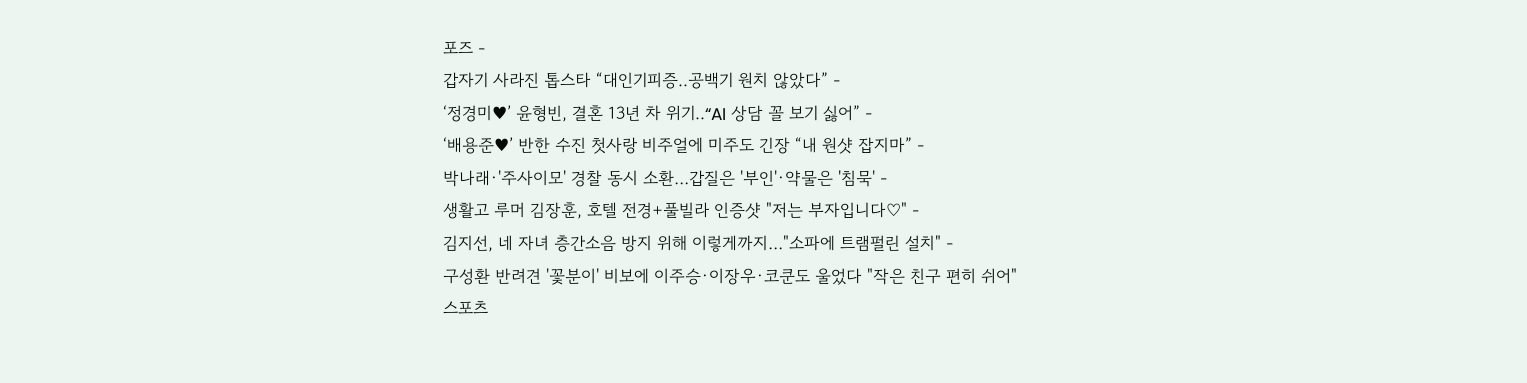포즈 -
갑자기 사라진 톱스타 “대인기피증..공백기 원치 않았다” -
‘정경미♥’ 윤형빈, 결혼 13년 차 위기..“AI 상담 꼴 보기 싫어” -
‘배용준♥’ 반한 수진 첫사랑 비주얼에 미주도 긴장 “내 원샷 잡지마” -
박나래·'주사이모' 경찰 동시 소환…갑질은 '부인'·약물은 '침묵' -
생활고 루머 김장훈, 호텔 전경+풀빌라 인증샷 "저는 부자입니다♡" -
김지선, 네 자녀 층간소음 방지 위해 이렇게까지…"소파에 트램펄린 설치" -
구성환 반려견 '꽃분이' 비보에 이주승·이장우·코쿤도 울었다 "작은 친구 편히 쉬어"
스포츠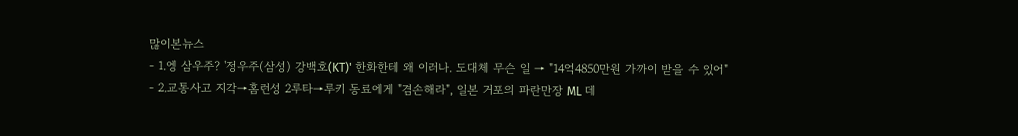많이본뉴스
- 1.엥 삼우주? '정우주(삼성) 강백호(KT)' 한화한테 왜 이러나. 도대체 무슨 일 → "14억4850만원 가까이 받을 수 있어"
- 2.교통사고 지각→홈런성 2루타→루키 동료에게 "겸손해라", 일본 거포의 파란만장 ML 데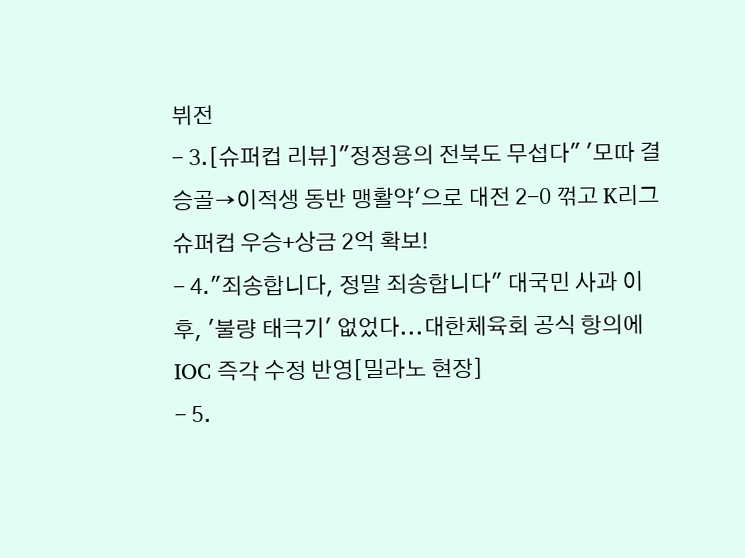뷔전
- 3.[슈퍼컵 리뷰]"정정용의 전북도 무섭다" '모따 결승골→이적생 동반 맹활약'으로 대전 2-0 꺾고 K리그 슈퍼컵 우승+상금 2억 확보!
- 4."죄송합니다, 정말 죄송합니다" 대국민 사과 이후, '불량 태극기' 없었다...대한체육회 공식 항의에 IOC 즉각 수정 반영[밀라노 현장]
- 5.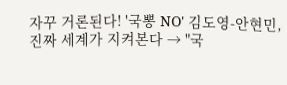자꾸 거론된다! '국뽕 NO' 김도영-안현민, 진짜 세계가 지켜본다 → "국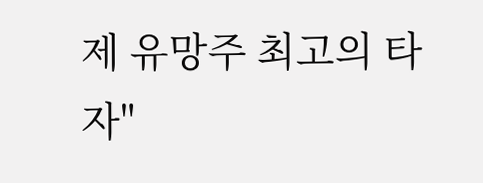제 유망주 최고의 타자"